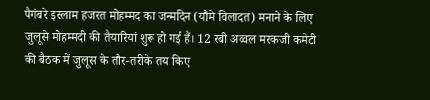पैगंबरे इस्लाम हजरत मोहम्मद का जन्मदिन (यौमे विलादत) मनाने के लिए जुलूसे मोहम्मदी की तैयारियां शुरू हो गई हैं। 12 रबी अव्वल मरकजी कमेटी की बैठक में जुलूस के तौर-तरीके तय किए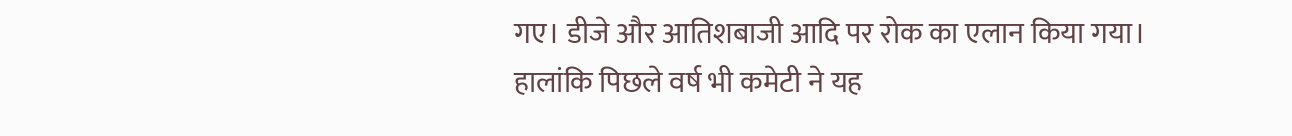गए। डीजे और आतिशबाजी आदि पर रोक का एलान किया गया। हालांकि पिछले वर्ष भी कमेटी ने यह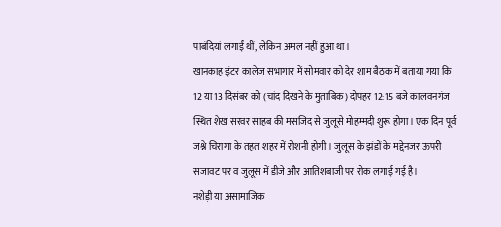पाबंदियां लगाईं थीं, लेकिन अमल नहीं हुआ था।
खानकाह इंटर कालेज सभागार में सोमवार को देर शाम बैठक में बताया गया कि 12 या 13 दिसंबर को (चांद दिखने के मुताबिक) दोपहर 12:15 बजे कालवनगंज स्थित शेख सरवर साहब की मसजिद से जुलूसे मोहम्मदी शुरू होगा। एक दिन पूर्व जश्ने चिरागा के तहत शहर में रोशनी होगी। जुलूस के झंडों के मद्देनजर ऊपरी सजावट पर व जुलूस में डीजे और आतिशबाजी पर रोक लगाई गई है।
नशेड़ी या असामाजिक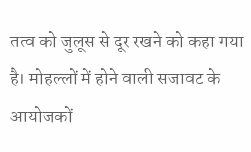तत्व को जुलूस से दूर रखने को कहा गया है। मोहल्लों में होने वाली सजावट के आयोजकों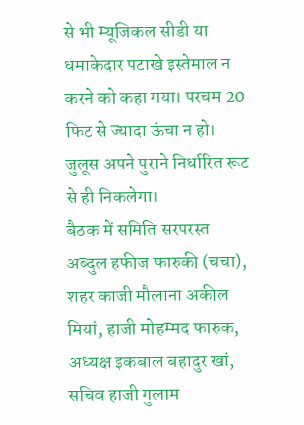से भी म्यूजिकल सीडी या धमाकेदार पटाखे इस्तेमाल न करने को कहा गया। परचम 20 फिट से ज्यादा ऊंचा न हो। जुलूस अपने पुराने निर्धारित रूट से ही निकलेगा।
बैठक में समिति सरपरस्त अब्दुल हफीज फारुकी (चचा), शहर काजी मौलाना अकील मियां, हाजी मोहम्मद फारुक, अध्यक्ष इकबाल बहादुर खां, सचिव हाजी गुलाम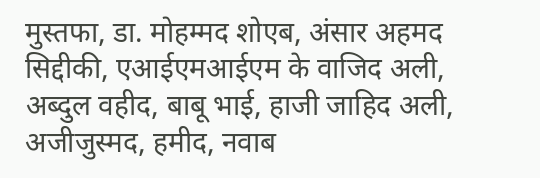मुस्तफा, डा. मोहम्मद शोएब, अंसार अहमद सिद्दीकी, एआईएमआईएम के वाजिद अली, अब्दुल वहीद, बाबू भाई, हाजी जाहिद अली, अजीजुस्मद, हमीद, नवाब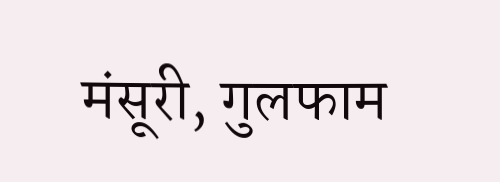मंसूरी, गुलफाम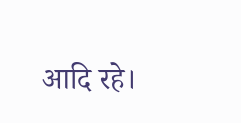आदि रहे।